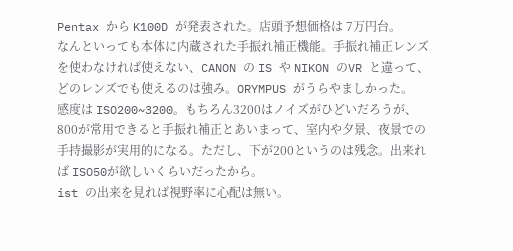Pentax から K100D が発表された。店頭予想価格は 7万円台。
なんといっても本体に内蔵された手振れ補正機能。手振れ補正レンズを使わなければ使えない、CANON の IS や NIKON のVR と違って、どのレンズでも使えるのは強み。ORYMPUS がうらやましかった。
感度は ISO200~3200。もちろん3200はノイズがひどいだろうが、800が常用できると手振れ補正とあいまって、室内や夕景、夜景での手持撮影が実用的になる。ただし、下が200というのは残念。出来れば ISO50が欲しいくらいだったから。
ist の出来を見れば視野率に心配は無い。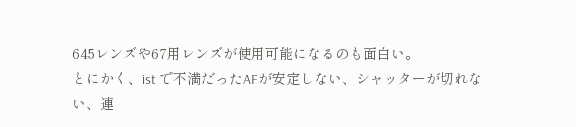645レンズや67用レンズが使用可能になるのも面白い。
とにかく、ist で不満だったAFが安定しない、シャッターが切れない、連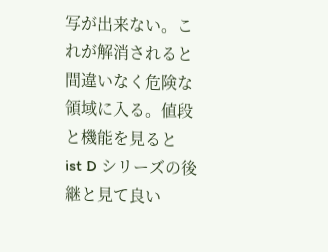写が出来ない。これが解消されると間違いなく危険な領域に入る。値段と機能を見ると ist D シリーズの後継と見て良い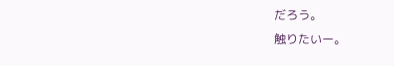だろう。
触りたいー。